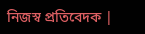নিজস্ব প্রতিবেদক |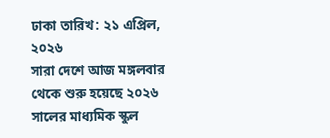ঢাকা তারিখ: ২১ এপ্রিল, ২০২৬
সারা দেশে আজ মঙ্গলবার থেকে শুরু হয়েছে ২০২৬ সালের মাধ্যমিক স্কুল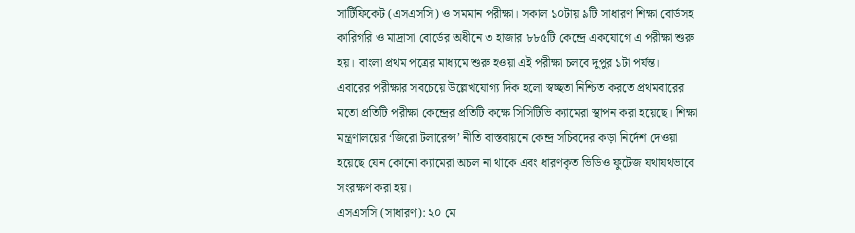সার্টিফিকেট (এসএসসি) ও সমমান পরীক্ষা। সকাল ১০টায় ৯টি সাধারণ শিক্ষা বোর্ডসহ কারিগরি ও মাদ্রাসা বোর্ডের অধীনে ৩ হাজার ৮৮৫টি কেন্দ্রে একযোগে এ পরীক্ষা শুরু হয়। বাংলা প্রথম পত্রের মাধ্যমে শুরু হওয়া এই পরীক্ষা চলবে দুপুর ১টা পর্যন্ত।
এবারের পরীক্ষার সবচেয়ে উল্লেখযোগ্য দিক হলো স্বচ্ছতা নিশ্চিত করতে প্রথমবারের মতো প্রতিটি পরীক্ষা কেন্দ্রের প্রতিটি কক্ষে সিসিটিভি ক্যামেরা স্থাপন করা হয়েছে। শিক্ষা মন্ত্রণালয়ের ‘জিরো টলারেন্স’ নীতি বাস্তবায়নে কেন্দ্র সচিবদের কড়া নির্দেশ দেওয়া হয়েছে যেন কোনো ক্যামেরা অচল না থাকে এবং ধারণকৃত ভিডিও ফুটেজ যথাযথভাবে সংরক্ষণ করা হয়।
এসএসসি (সাধারণ): ২০ মে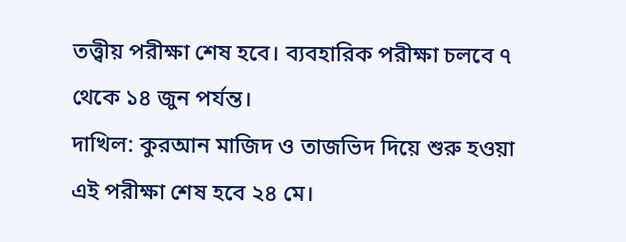তত্ত্বীয় পরীক্ষা শেষ হবে। ব্যবহারিক পরীক্ষা চলবে ৭ থেকে ১৪ জুন পর্যন্ত।
দাখিল: কুরআন মাজিদ ও তাজভিদ দিয়ে শুরু হওয়া এই পরীক্ষা শেষ হবে ২৪ মে।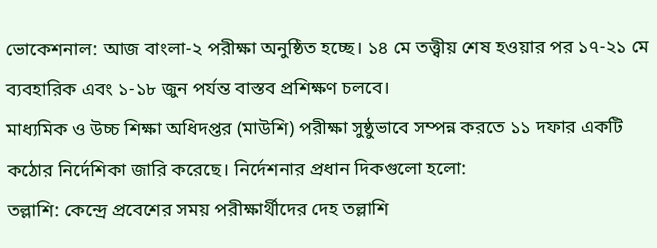ভোকেশনাল: আজ বাংলা-২ পরীক্ষা অনুষ্ঠিত হচ্ছে। ১৪ মে তত্ত্বীয় শেষ হওয়ার পর ১৭-২১ মে ব্যবহারিক এবং ১-১৮ জুন পর্যন্ত বাস্তব প্রশিক্ষণ চলবে।
মাধ্যমিক ও উচ্চ শিক্ষা অধিদপ্তর (মাউশি) পরীক্ষা সুষ্ঠুভাবে সম্পন্ন করতে ১১ দফার একটি কঠোর নির্দেশিকা জারি করেছে। নির্দেশনার প্রধান দিকগুলো হলো:
তল্লাশি: কেন্দ্রে প্রবেশের সময় পরীক্ষার্থীদের দেহ তল্লাশি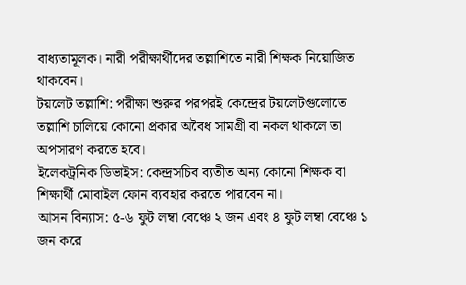বাধ্যতামূলক। নারী পরীক্ষার্থীদের তল্লাশিতে নারী শিক্ষক নিয়োজিত থাকবেন।
টয়লেট তল্লাশি: পরীক্ষা শুরুর পরপরই কেন্দ্রের টয়লেটগুলোতে তল্লাশি চালিয়ে কোনো প্রকার অবৈধ সামগ্রী বা নকল থাকলে তা অপসারণ করতে হবে।
ইলেকট্রনিক ডিভাইস: কেন্দ্রসচিব ব্যতীত অন্য কোনো শিক্ষক বা শিক্ষার্থী মোবাইল ফোন ব্যবহার করতে পারবেন না।
আসন বিন্যাস: ৫-৬ ফুট লম্বা বেঞ্চে ২ জন এবং ৪ ফুট লম্বা বেঞ্চে ১ জন করে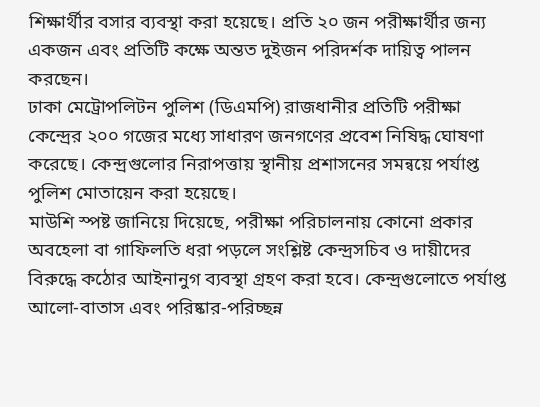শিক্ষার্থীর বসার ব্যবস্থা করা হয়েছে। প্রতি ২০ জন পরীক্ষার্থীর জন্য একজন এবং প্রতিটি কক্ষে অন্তত দুইজন পরিদর্শক দায়িত্ব পালন করছেন।
ঢাকা মেট্রোপলিটন পুলিশ (ডিএমপি) রাজধানীর প্রতিটি পরীক্ষা কেন্দ্রের ২০০ গজের মধ্যে সাধারণ জনগণের প্রবেশ নিষিদ্ধ ঘোষণা করেছে। কেন্দ্রগুলোর নিরাপত্তায় স্থানীয় প্রশাসনের সমন্বয়ে পর্যাপ্ত পুলিশ মোতায়েন করা হয়েছে।
মাউশি স্পষ্ট জানিয়ে দিয়েছে, পরীক্ষা পরিচালনায় কোনো প্রকার অবহেলা বা গাফিলতি ধরা পড়লে সংশ্লিষ্ট কেন্দ্রসচিব ও দায়ীদের বিরুদ্ধে কঠোর আইনানুগ ব্যবস্থা গ্রহণ করা হবে। কেন্দ্রগুলোতে পর্যাপ্ত আলো-বাতাস এবং পরিষ্কার-পরিচ্ছন্ন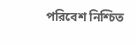পরিবেশ নিশ্চিত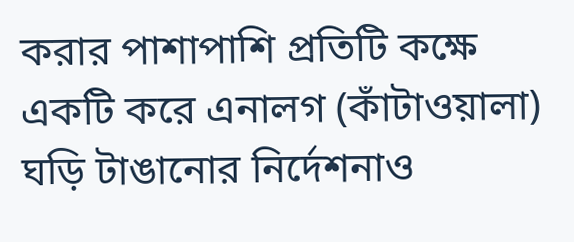করার পাশাপাশি প্রতিটি কক্ষে একটি করে এনালগ (কাঁটাওয়ালা) ঘড়ি টাঙানোর নির্দেশনাও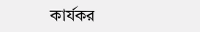কার্যকর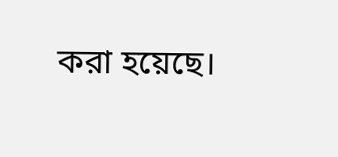করা হয়েছে।